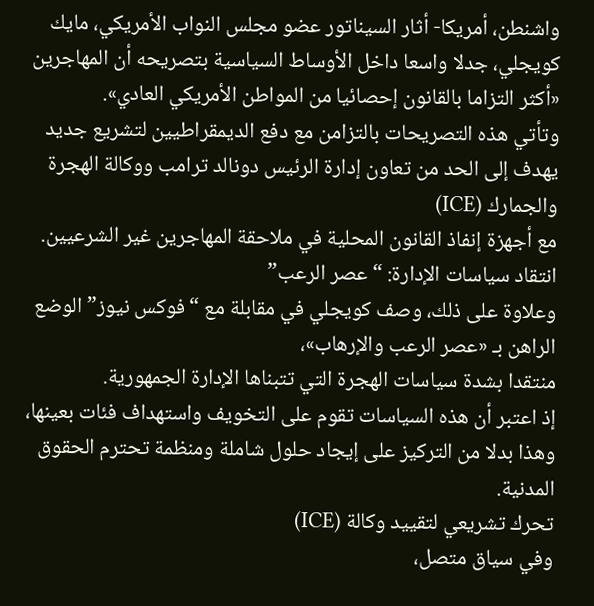واشنطن، أمريكا- أثار السيناتور عضو مجلس النواب الأمريكي، مايك كويجلي، جدلا واسعا داخل الأوساط السياسية بتصريحه أن المهاجرين «أكثر التزاما بالقانون إحصائيا من المواطن الأمريكي العادي».
وتأتي هذه التصريحات بالتزامن مع دفع الديمقراطيين لتشريع جديد
يهدف إلى الحد من تعاون إدارة الرئيس دونالد ترامب ووكالة الهجرة والجمارك (ICE)
مع أجهزة إنفاذ القانون المحلية في ملاحقة المهاجرين غير الشرعيين.
انتقاد سياسات الإدارة: “عصر الرعب”
وعلاوة على ذلك، وصف كويجلي في مقابلة مع “فوكس نيوز” الوضع الراهن بـ «عصر الرعب والإرهاب»،
منتقدا بشدة سياسات الهجرة التي تتبناها الإدارة الجمهورية.
إذ اعتبر أن هذه السياسات تقوم على التخويف واستهداف فئات بعينها،
وهذا بدلا من التركيز على إيجاد حلول شاملة ومنظمة تحترم الحقوق المدنية.
تحرك تشريعي لتقييد وكالة (ICE)
وفي سياق متصل،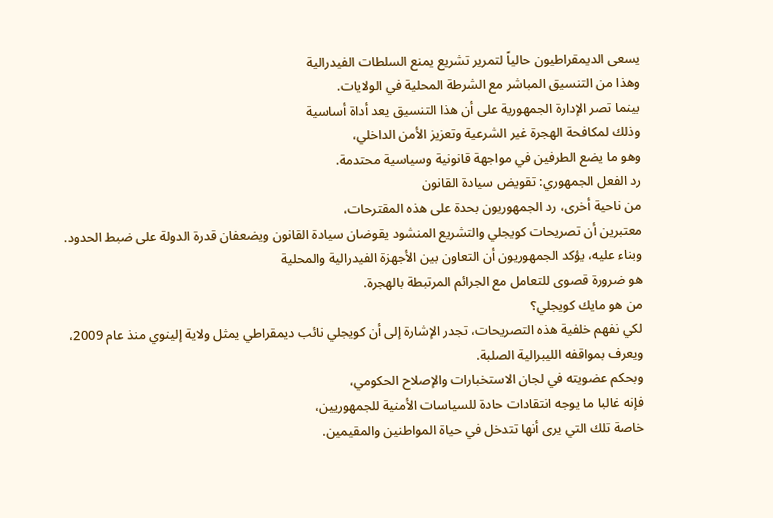يسعى الديمقراطيون حالياً لتمرير تشريع يمنع السلطات الفيدرالية
وهذا من التنسيق المباشر مع الشرطة المحلية في الولايات.
بينما تصر الإدارة الجمهورية على أن هذا التنسيق يعد أداة أساسية
وذلك لمكافحة الهجرة غير الشرعية وتعزيز الأمن الداخلي،
وهو ما يضع الطرفين في مواجهة قانونية وسياسية محتدمة.
رد الفعل الجمهوري: تقويض سيادة القانون
من ناحية أخرى، رد الجمهوريون بحدة على هذه المقترحات،
معتبرين أن تصريحات كويجلي والتشريع المنشود يقوضان سيادة القانون ويضعفان قدرة الدولة على ضبط الحدود.
وبناء عليه، يؤكد الجمهوريون أن التعاون بين الأجهزة الفيدرالية والمحلية
هو ضرورة قصوى للتعامل مع الجرائم المرتبطة بالهجرة.
من هو مايك كويجلي؟
لكي نفهم خلفية هذه التصريحات، تجدر الإشارة إلى أن كويجلي نائب ديمقراطي يمثل ولاية إلينوي منذ عام 2009،
ويعرف بمواقفه الليبرالية الصلبة.
وبحكم عضويته في لجان الاستخبارات والإصلاح الحكومي،
فإنه غالبا ما يوجه انتقادات حادة للسياسات الأمنية للجمهوريين،
خاصة تلك التي يرى أنها تتدخل في حياة المواطنين والمقيمين.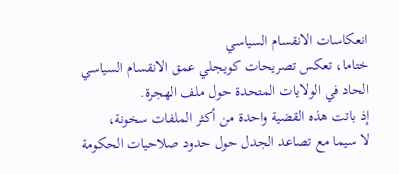انعكاسات الانقسام السياسي
ختاما، تعكس تصريحات كويجلي عمق الانقسام السياسي الحاد في الولايات المتحدة حول ملف الهجرة.
إذ باتت هذه القضية واحدة من أكثر الملفات سخونة،
لا سيما مع تصاعد الجدل حول حدود صلاحيات الحكومة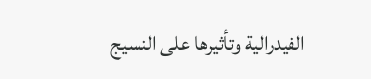الفيدرالية وتأثيرها على النسيج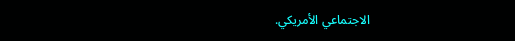الاجتماعي الأمريكي.